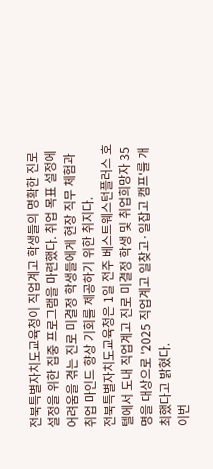전북특별자치도교육청이 직업계고 학생들의 명확한 진로 설정을 위한 집중 프로그램을 마련했다. 취업 목표 설정에 어려움을 겪는 진로 미결정 학생들에게 현장 직무 체험과 취업 마인드 향상 기회를 제공하기 위한 취지다.
전북특별자치도교육청은 1일 전주 베스트웨스턴플러스 호텔에서 도내 직업계고 진로 미결정 학생 및 취업희망자 35명을 대상으로 '2025 직업계고 일찾고·일잡고 캠프'를 개최했다고 밝혔다.
이번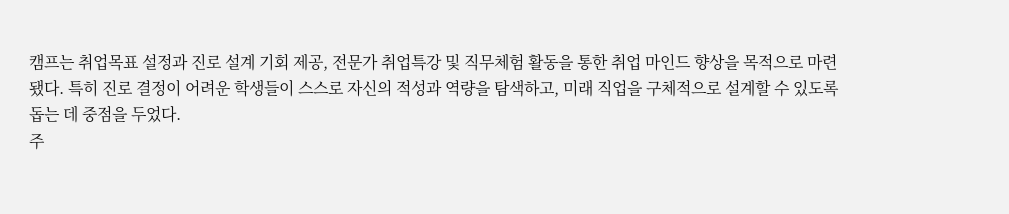캠프는 취업목표 설정과 진로 설계 기회 제공, 전문가 취업특강 및 직무체험 활동을 통한 취업 마인드 향상을 목적으로 마련됐다. 특히 진로 결정이 어려운 학생들이 스스로 자신의 적성과 역량을 탐색하고, 미래 직업을 구체적으로 설계할 수 있도록 돕는 데 중점을 두었다.
주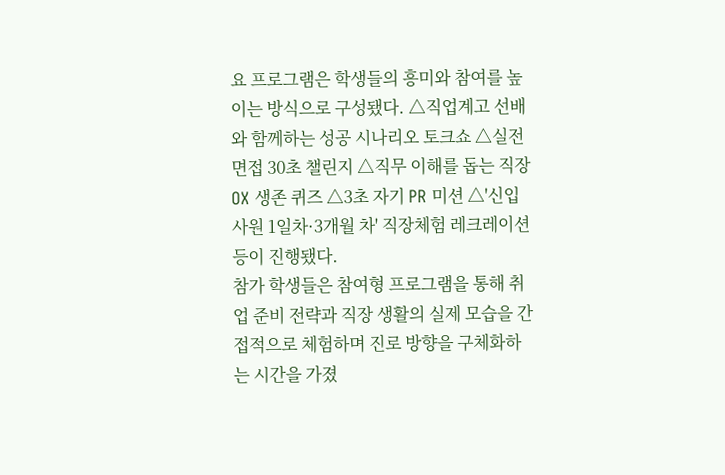요 프로그램은 학생들의 흥미와 참여를 높이는 방식으로 구성됐다. △직업계고 선배와 함께하는 성공 시나리오 토크쇼 △실전 면접 30초 챌린지 △직무 이해를 돕는 직장 OX 생존 퀴즈 △3초 자기 PR 미션 △'신입사원 1일차·3개월 차' 직장체험 레크레이션 등이 진행됐다.
참가 학생들은 참여형 프로그램을 통해 취업 준비 전략과 직장 생활의 실제 모습을 간접적으로 체험하며 진로 방향을 구체화하는 시간을 가졌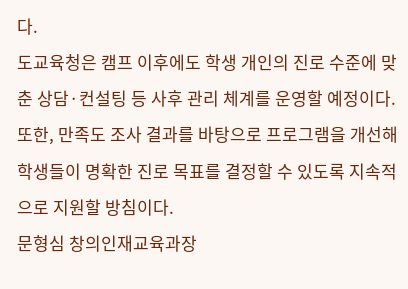다.
도교육청은 캠프 이후에도 학생 개인의 진로 수준에 맞춘 상담·컨설팅 등 사후 관리 체계를 운영할 예정이다. 또한, 만족도 조사 결과를 바탕으로 프로그램을 개선해 학생들이 명확한 진로 목표를 결정할 수 있도록 지속적으로 지원할 방침이다.
문형심 창의인재교육과장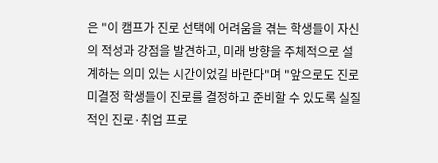은 "이 캠프가 진로 선택에 어려움을 겪는 학생들이 자신의 적성과 강점을 발견하고, 미래 방향을 주체적으로 설계하는 의미 있는 시간이었길 바란다"며 "앞으로도 진로 미결정 학생들이 진로를 결정하고 준비할 수 있도록 실질적인 진로·취업 프로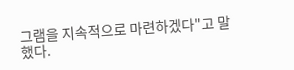그램을 지속적으로 마련하겠다"고 말했다.